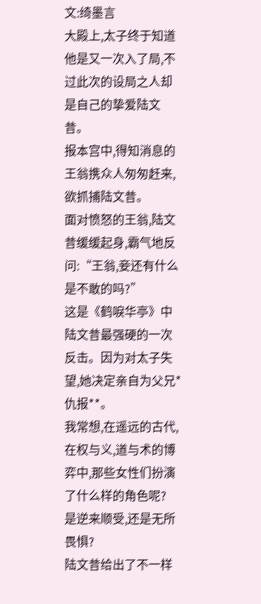文:绮墨言
大殿上,太子终于知道他是又一次入了局,不过此次的设局之人却是自己的挚爱陆文昔。
报本宫中,得知消息的王翁携众人匆匆赶来,欲抓捕陆文昔。
面对愤怒的王翁,陆文昔缓缓起身,霸气地反问:“王翁,妾还有什么是不敢的吗?”
这是《鹤唳华亭》中陆文昔最强硬的一次反击。因为对太子失望,她决定亲自为父兄*仇报**。
我常想,在遥远的古代,在权与义,道与术的博弈中,那些女性们扮演了什么样的角色呢?
是逆来顺受,还是无所畏惧?
陆文昔给出了不一样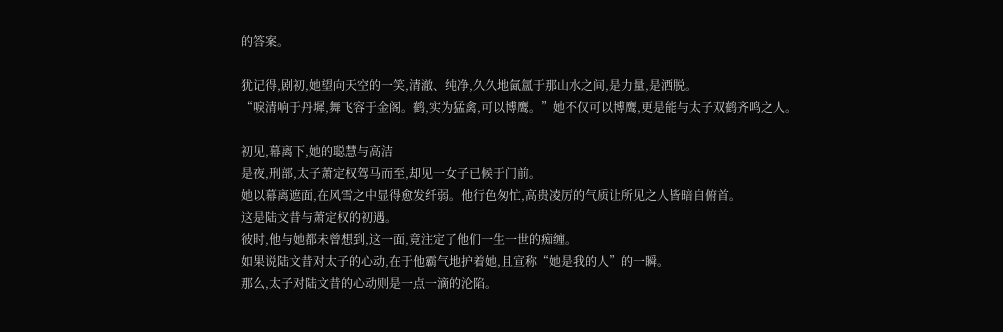的答案。

犹记得,剧初,她望向天空的一笑,清澈、纯净,久久地氤氲于那山水之间,是力量,是洒脱。
“唳清响于丹墀,舞飞容于金阁。鹤,实为猛禽,可以博鹰。”她不仅可以博鹰,更是能与太子双鹤齐鸣之人。

初见,幕离下,她的聪慧与高洁
是夜,刑部,太子萧定权驾马而至,却见一女子已候于门前。
她以幕离遮面,在风雪之中显得愈发纤弱。他行色匆忙,高贵凌厉的气质让所见之人皆暗自俯首。
这是陆文昔与萧定权的初遇。
彼时,他与她都未曾想到,这一面,竟注定了他们一生一世的痴缠。
如果说陆文昔对太子的心动,在于他霸气地护着她,且宣称“她是我的人”的一瞬。
那么,太子对陆文昔的心动则是一点一滴的沦陷。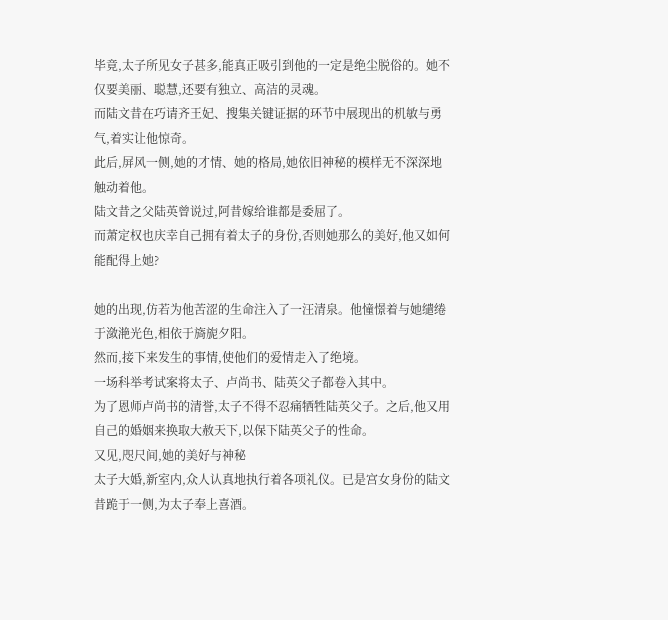毕竟,太子所见女子甚多,能真正吸引到他的一定是绝尘脱俗的。她不仅要美丽、聪慧,还要有独立、高洁的灵魂。
而陆文昔在巧请齐王妃、搜集关键证据的环节中展现出的机敏与勇气,着实让他惊奇。
此后,屏风一侧,她的才情、她的格局,她依旧神秘的模样无不深深地触动着他。
陆文昔之父陆英曾说过,阿昔嫁给谁都是委屈了。
而萧定权也庆幸自己拥有着太子的身份,否则她那么的美好,他又如何能配得上她?

她的出现,仿若为他苦涩的生命注入了一汪清泉。他憧憬着与她缱绻于潋滟光色,相依于旖旎夕阳。
然而,接下来发生的事情,使他们的爱情走入了绝境。
一场科举考试案将太子、卢尚书、陆英父子都卷入其中。
为了恩师卢尚书的清誉,太子不得不忍痛牺牲陆英父子。之后,他又用自己的婚姻来换取大赦天下,以保下陆英父子的性命。
又见,咫尺间,她的美好与神秘
太子大婚,新室内,众人认真地执行着各项礼仪。已是宫女身份的陆文昔跪于一侧,为太子奉上喜酒。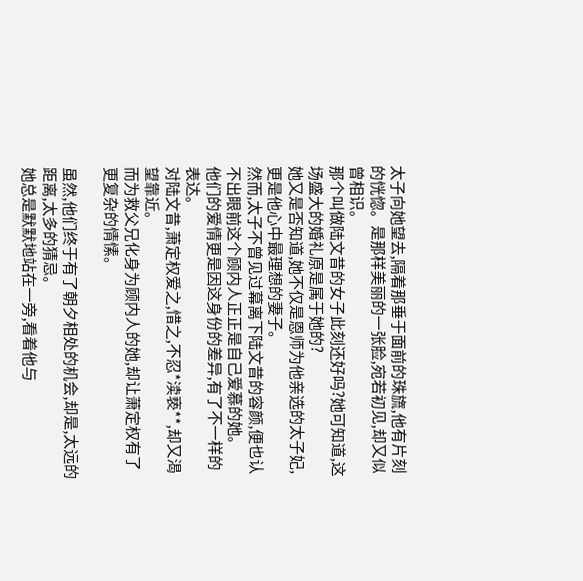太子向她望去,隔着那垂于面前的珠旒,他有片刻的恍惚。是那样美丽的一张脸,宛若初见,却又似曾相识。
那个叫做陆文昔的女子此刻还好吗?她可知道,这场盛大的婚礼原是属于她的?
她又是否知道,她不仅是恩师为他亲选的太子妃,更是他心中最理想的妻子。
然而,太子不曾见过幕离下陆文昔的容颜,便也认不出眼前这个顾内人正正是自己爱慕的她。
他们的爱情更是因这身份的差异,有了不一样的表达。
对陆文昔,萧定权爱之,惜之,不忍*渎亵**,却又渴望靠近。
而为救父兄化身为顾内人的她,却让萧定权有了更复杂的情愫。

虽然,他们终于有了朝夕相处的机会,却是,太远的距离,太多的猜忌。
她总是默默地站在一旁,看着他与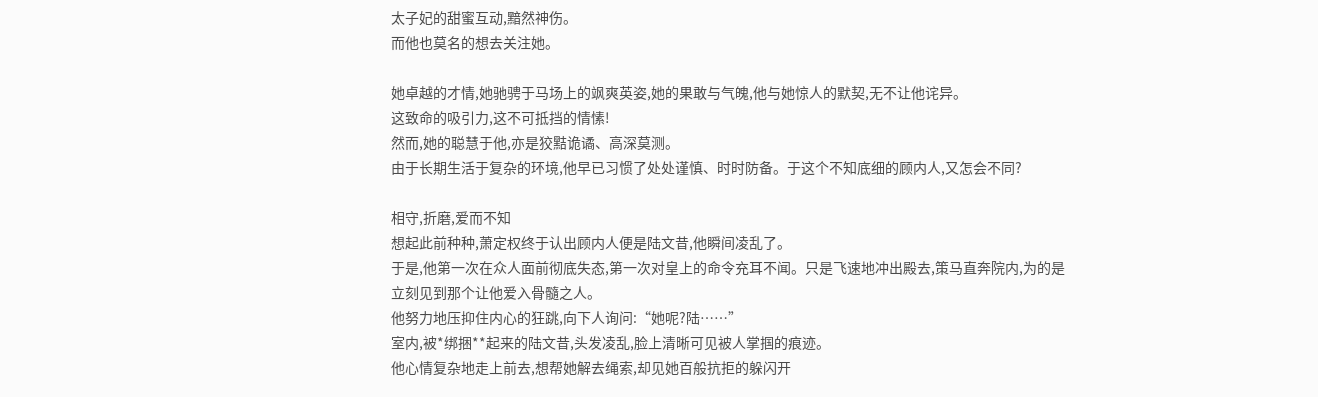太子妃的甜蜜互动,黯然神伤。
而他也莫名的想去关注她。

她卓越的才情,她驰骋于马场上的飒爽英姿,她的果敢与气魄,他与她惊人的默契,无不让他诧异。
这致命的吸引力,这不可抵挡的情愫!
然而,她的聪慧于他,亦是狡黠诡谲、高深莫测。
由于长期生活于复杂的环境,他早已习惯了处处谨慎、时时防备。于这个不知底细的顾内人,又怎会不同?

相守,折磨,爱而不知
想起此前种种,萧定权终于认出顾内人便是陆文昔,他瞬间凌乱了。
于是,他第一次在众人面前彻底失态,第一次对皇上的命令充耳不闻。只是飞速地冲出殿去,策马直奔院内,为的是立刻见到那个让他爱入骨髓之人。
他努力地压抑住内心的狂跳,向下人询问:“她呢?陆……”
室内,被*绑捆**起来的陆文昔,头发凌乱,脸上清晰可见被人掌掴的痕迹。
他心情复杂地走上前去,想帮她解去绳索,却见她百般抗拒的躲闪开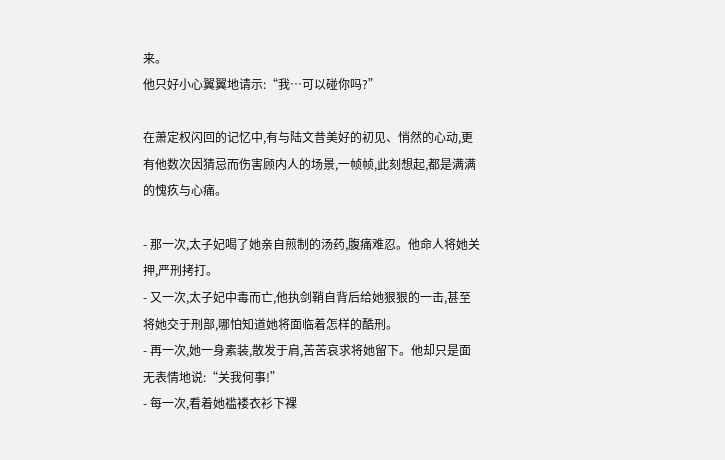来。
他只好小心翼翼地请示:“我…可以碰你吗?”

在萧定权闪回的记忆中,有与陆文昔美好的初见、悄然的心动,更有他数次因猜忌而伤害顾内人的场景,一帧帧,此刻想起,都是满满的愧疚与心痛。

- 那一次,太子妃喝了她亲自煎制的汤药,腹痛难忍。他命人将她关押,严刑拷打。
- 又一次,太子妃中毒而亡,他执剑鞘自背后给她狠狠的一击,甚至将她交于刑部,哪怕知道她将面临着怎样的酷刑。
- 再一次,她一身素装,散发于肩,苦苦哀求将她留下。他却只是面无表情地说:“关我何事!”
- 每一次,看着她褴褛衣衫下裸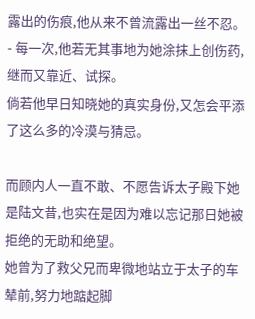露出的伤痕,他从来不曾流露出一丝不忍。
- 每一次,他若无其事地为她涂抹上创伤药,继而又靠近、试探。
倘若他早日知晓她的真实身份,又怎会平添了这么多的冷漠与猜忌。

而顾内人一直不敢、不愿告诉太子殿下她是陆文昔,也实在是因为难以忘记那日她被拒绝的无助和绝望。
她曾为了救父兄而卑微地站立于太子的车辇前,努力地踮起脚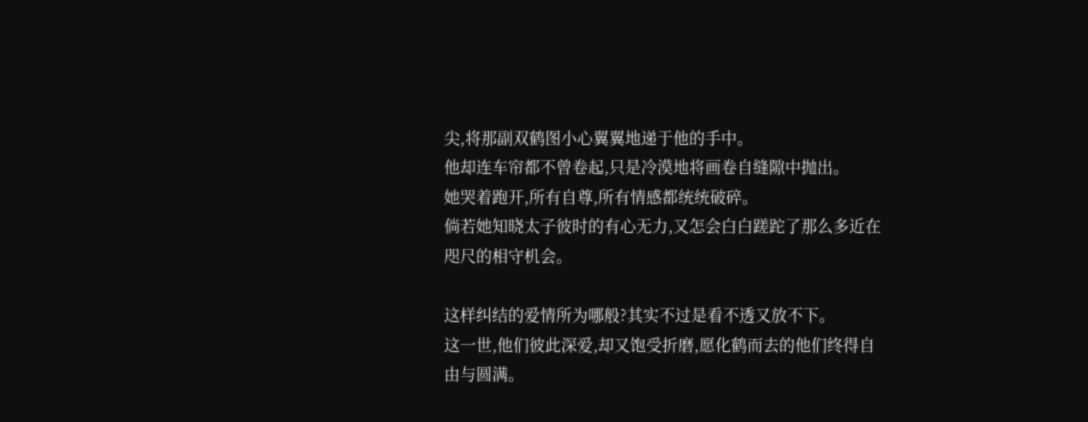尖,将那副双鹤图小心翼翼地递于他的手中。
他却连车帘都不曾卷起,只是冷漠地将画卷自缝隙中抛出。
她哭着跑开,所有自尊,所有情感都统统破碎。
倘若她知晓太子彼时的有心无力,又怎会白白蹉跎了那么多近在咫尺的相守机会。

这样纠结的爱情所为哪般?其实不过是看不透又放不下。
这一世,他们彼此深爱,却又饱受折磨,愿化鹤而去的他们终得自由与圆满。